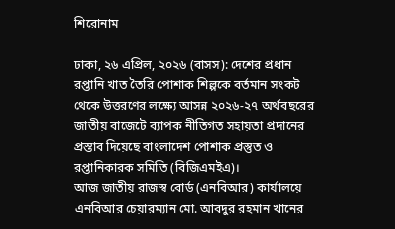শিরোনাম

ঢাকা, ২৬ এপ্রিল, ২০২৬ (বাসস): দেশের প্রধান রপ্তানি খাত তৈরি পোশাক শিল্পকে বর্তমান সংকট থেকে উত্তরণের লক্ষ্যে আসন্ন ২০২৬-২৭ অর্থবছরের জাতীয় বাজেটে ব্যাপক নীতিগত সহায়তা প্রদানের প্রস্তাব দিয়েছে বাংলাদেশ পোশাক প্রস্তুত ও রপ্তানিকারক সমিতি (বিজিএমইএ)।
আজ জাতীয় রাজস্ব বোর্ড (এনবিআর) কার্যালয়ে এনবিআর চেয়ারম্যান মো. আবদুর রহমান খানের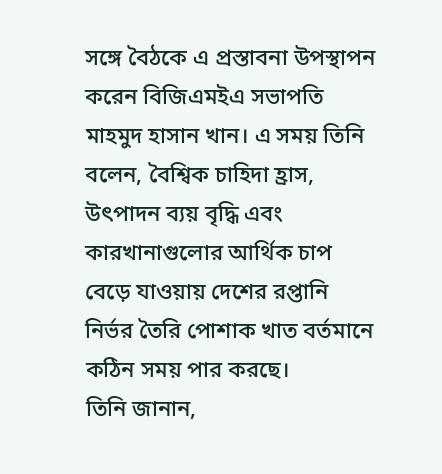সঙ্গে বৈঠকে এ প্রস্তাবনা উপস্থাপন করেন বিজিএমইএ সভাপতি মাহমুদ হাসান খান। এ সময় তিনি বলেন, বৈশ্বিক চাহিদা হ্রাস, উৎপাদন ব্যয় বৃদ্ধি এবং কারখানাগুলোর আর্থিক চাপ বেড়ে যাওয়ায় দেশের রপ্তানি নির্ভর তৈরি পোশাক খাত বর্তমানে কঠিন সময় পার করছে।
তিনি জানান,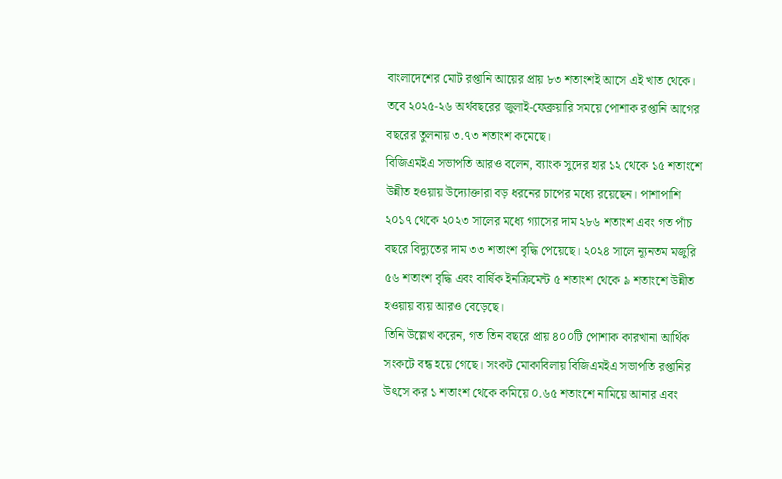বাংলাদেশের মোট রপ্তানি আয়ের প্রায় ৮৩ শতাংশই আসে এই খাত থেকে। তবে ২০২৫-২৬ অর্থবছরের জুলাই-ফেব্রুয়ারি সময়ে পোশাক রপ্তানি আগের বছরের তুলনায় ৩.৭৩ শতাংশ কমেছে।
বিজিএমইএ সভাপতি আরও বলেন, ব্যাংক সুদের হার ১২ থেকে ১৫ শতাংশে উন্নীত হওয়ায় উদ্যোক্তারা বড় ধরনের চাপের মধ্যে রয়েছেন। পাশাপাশি ২০১৭ থেকে ২০২৩ সালের মধ্যে গ্যাসের দাম ২৮৬ শতাংশ এবং গত পাঁচ বছরে বিদ্যুতের দাম ৩৩ শতাংশ বৃদ্ধি পেয়েছে। ২০২৪ সালে ন্যূনতম মজুরি ৫৬ শতাংশ বৃদ্ধি এবং বার্ষিক ইনক্রিমেন্ট ৫ শতাংশ থেকে ৯ শতাংশে উন্নীত হওয়ায় ব্যয় আরও বেড়েছে।
তিনি উল্লেখ করেন, গত তিন বছরে প্রায় ৪০০টি পোশাক কারখানা আর্থিক সংকটে বন্ধ হয়ে গেছে। সংকট মোকাবিলায় বিজিএমইএ সভাপতি রপ্তানির উৎসে কর ১ শতাংশ থেকে কমিয়ে ০.৬৫ শতাংশে নামিয়ে আনার এবং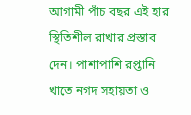আগামী পাঁচ বছর এই হার স্থিতিশীল রাখার প্রস্তাব দেন। পাশাপাশি রপ্তানি খাতে নগদ সহায়তা ও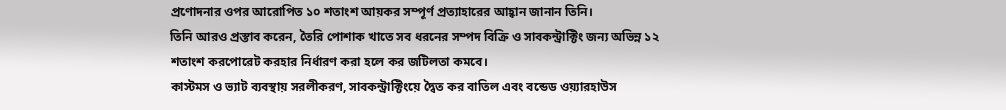প্রণোদনার ওপর আরোপিত ১০ শতাংশ আয়কর সম্পূর্ণ প্রত্যাহারের আহ্বান জানান তিনি।
তিনি আরও প্রস্তাব করেন, তৈরি পোশাক খাতে সব ধরনের সম্পদ বিক্রি ও সাবকন্ট্রাক্টিং জন্য অভিন্ন ১২ শতাংশ করপোরেট করহার নির্ধারণ করা হলে কর জটিলতা কমবে।
কাস্টমস ও ভ্যাট ব্যবস্থায় সরলীকরণ, সাবকন্ট্রাক্টিংয়ে দ্বৈত কর বাতিল এবং বন্ডেড ওয়্যারহাউস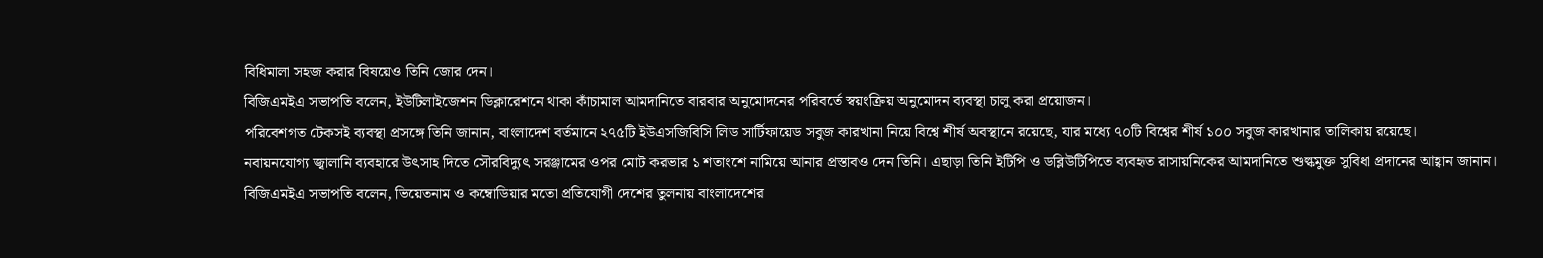বিধিমালা সহজ করার বিষয়েও তিনি জোর দেন।
বিজিএমইএ সভাপতি বলেন, ইউটিলাইজেশন ডিক্লারেশনে থাকা কাঁচামাল আমদানিতে বারবার অনুমোদনের পরিবর্তে স্বয়ংক্রিয় অনুমোদন ব্যবস্থা চালু করা প্রয়োজন।
পরিবেশগত টেকসই ব্যবস্থা প্রসঙ্গে তিনি জানান, বাংলাদেশ বর্তমানে ২৭৫টি ইউএসজিবিসি লিড সার্টিফায়েড সবুজ কারখানা নিয়ে বিশ্বে শীর্ষ অবস্থানে রয়েছে, যার মধ্যে ৭০টি বিশ্বের শীর্ষ ১০০ সবুজ কারখানার তালিকায় রয়েছে।
নবায়নযোগ্য জ্বালানি ব্যবহারে উৎসাহ দিতে সৌরবিদ্যুৎ সরঞ্জামের ওপর মোট করভার ১ শতাংশে নামিয়ে আনার প্রস্তাবও দেন তিনি। এছাড়া তিনি ইটিপি ও ডব্লিউটিপিতে ব্যবহৃত রাসায়নিকের আমদানিতে শুল্কমুক্ত সুবিধা প্রদানের আহ্বান জানান।
বিজিএমইএ সভাপতি বলেন, ভিয়েতনাম ও কম্বোডিয়ার মতো প্রতিযোগী দেশের তুলনায় বাংলাদেশের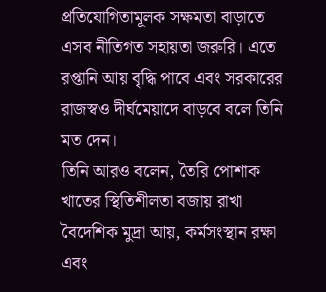প্রতিযোগিতামূলক সক্ষমতা বাড়াতে এসব নীতিগত সহায়তা জরুরি। এতে রপ্তানি আয় বৃদ্ধি পাবে এবং সরকারের রাজস্বও দীর্ঘমেয়াদে বাড়বে বলে তিনি মত দেন।
তিনি আরও বলেন, তৈরি পোশাক খাতের স্থিতিশীলতা বজায় রাখা বৈদেশিক মুদ্রা আয়, কর্মসংস্থান রক্ষা এবং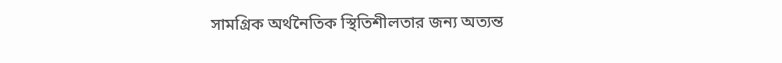সামগ্রিক অর্থনৈতিক স্থিতিশীলতার জন্য অত্যন্ত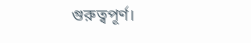গুরুত্বপূর্ণ।